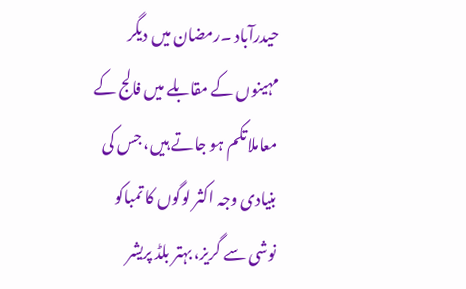حیدرآباد ۔رمضان میں دیگر مہینوں کے مقابلے میں فالج کے معاملاتکم ہو جاتے ہیں، جس کی بنیادی وجہ اکثر لوگوں کا تمباکو نوشی سے گریز، بہتر بلڈ پریشر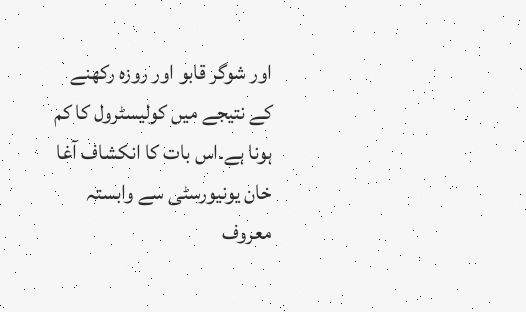اور شوگر قابو اور روزہ رکھنے کے نتیجے میں کولیسٹرول کا کم ہونا ہے۔اس بات کا انکشاف آغا خان یونیورسٹی سے وابستہ معروف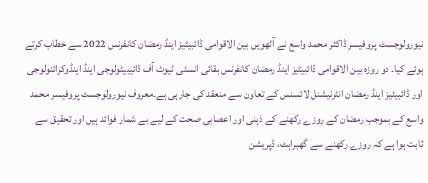نیورولوجسٹ پروفیسر ڈاکٹر محمد واسع نے آٹھویں بین الاقوامی ڈائبیٹیز اینڈ رمضان کانفرنس 2022 سے خطاب کرتے ہوئے کیا۔ دو روزہ بین الاقوامی ڈائبیٹیز اینڈ رمضان کانفرنس بقائی انسٹی ٹیوٹ آف ڈائیبیٹولوجی اینڈ اینڈوکرائنولوجی اور ڈائبیٹیز اینڈ رمضان انٹرنیشنل لائسنس کے تعاون سے منعقد کی جارہی ہے۔معروف نیورولوجسٹ پروفیسر محمد واسع کے بموجب رمضان کے روزے رکھنے کے ذہنی اور اعصابی صحت کے لیے بے شمار فوائد ہیں اور تحقیق سے ثابت ہوا ہے کہ روزے رکھنے سے گھبراہٹ، ڈپریشن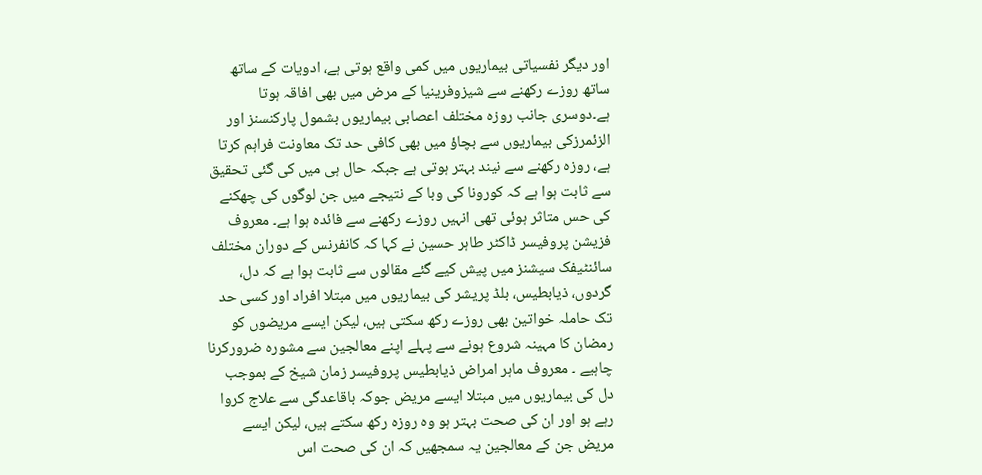اور دیگر نفسیاتی بیماریوں میں کمی واقع ہوتی ہے، ادویات کے ساتھ ساتھ روزے رکھنے سے شیزوفرینیا کے مرض میں بھی افاقہ ہوتا ہے۔دوسری جانب روزہ مختلف اعصابی بیماریوں بشمول پارکنسنز اور الزئمرزکی بیماریوں سے بچاؤ میں بھی کافی حد تک معاونت فراہم کرتا ہے، روزہ رکھنے سے نیند بہتر ہوتی ہے جبکہ حال ہی میں کی گئی تحقیق سے ثابت ہوا ہے کہ کورونا کی وبا کے نتیجے میں جن لوگوں کی چھکنے کی حس متاثر ہوئی تھی انہیں روزے رکھنے سے فائدہ ہوا ہے۔ معروف فزیشن پروفیسر ڈاکٹر طاہر حسین نے کہا کہ کانفرنس کے دوران مختلف سائنٹیفک سیشنز میں پیش کیے گئے مقالوں سے ثابت ہوا ہے کہ دل، گردوں، ذیابطیس، بلڈ پریشر کی بیماریوں میں مبتلا افراد اور کسی حد تک حاملہ خواتین بھی روزے رکھ سکتی ہیں، لیکن ایسے مریضوں کو رمضان کا مہینہ شروع ہونے سے پہلے اپنے معالجین سے مشورہ ضرورکرنا چاہیے ۔ معروف ماہر امراض ذیابطیس پروفیسر زمان شیخ کے بموجب دل کی بیماریوں میں مبتلا ایسے مریض جوکہ باقاعدگی سے علاج کروا رہے ہو اور ان کی صحت بہتر ہو وہ روزہ رکھ سکتے ہیں، لیکن ایسے مریض جن کے معالجین یہ سمجھیں کہ ان کی صحت اس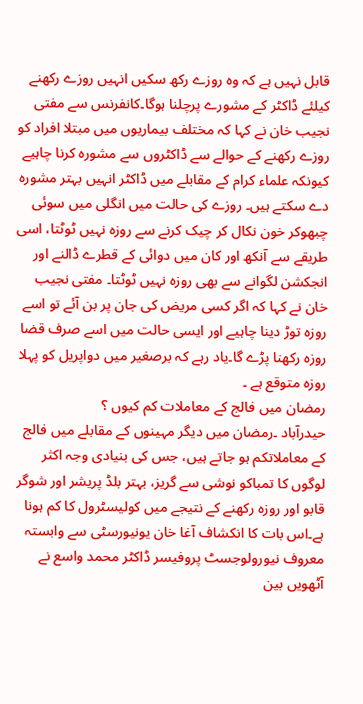قابل نہیں ہے کہ وہ روزے رکھ سکیں انہیں روزے رکھنے کیلئے ڈاکٹر کے مشورے پرچلنا ہوگا۔کانفرنس سے مفتی نجیب خان نے کہا کہ مختلف بیماریوں میں مبتلا افراد کو روزے رکھنے کے حوالے سے ڈاکٹروں سے مشورہ کرنا چاہیے کیونکہ علماء کرام کے مقابلے میں ڈاکٹر انہیں بہتر مشورہ دے سکتے ہیں۔ روزے کی حالت میں انگلی میں سوئی چبھوکر خون نکال کر چیک کرنے سے روزہ نہیں ٹوٹتا، اسی طریقے سے آنکھ اور کان میں دوائی کے قطرے ڈالنے اور انجکشن لگوانے سے بھی روزہ نہیں ٹوٹتا۔ مفتی نجیب خان نے کہا کہ اگر کسی مریض کی جان پر بن آئے تو اسے روزہ توڑ دینا چاہیے اور ایسی حالت میں اسے صرف قضا روزہ رکھنا پڑے گا۔یاد رہے کہ برصغیر میں دواپریل کو پہلا روزہ متوقع ہے ۔
رمضان میں فالج کے معاملات کم کیوں ؟
حیدرآباد ۔رمضان میں دیگر مہینوں کے مقابلے میں فالج کے معاملاتکم ہو جاتے ہیں، جس کی بنیادی وجہ اکثر لوگوں کا تمباکو نوشی سے گریز، بہتر بلڈ پریشر اور شوگر قابو اور روزہ رکھنے کے نتیجے میں کولیسٹرول کا کم ہونا ہے۔اس بات کا انکشاف آغا خان یونیورسٹی سے وابستہ معروف نیورولوجسٹ پروفیسر ڈاکٹر محمد واسع نے آٹھویں بین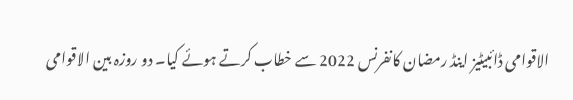الاقوامی ڈائبیٹیز اینڈ رمضان کانفرنس 2022 سے خطاب کرتے ہوئے کیا۔ دو روزہ بین الاقوامی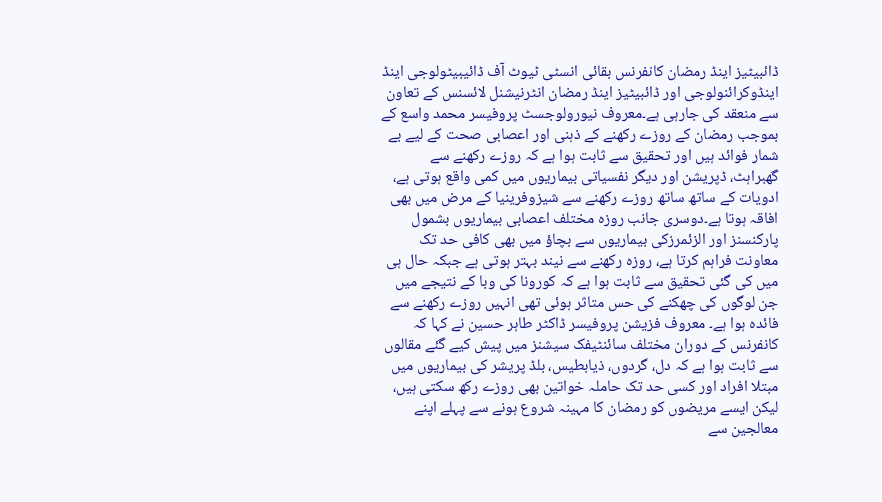ڈائبیٹیز اینڈ رمضان کانفرنس بقائی انسٹی ٹیوٹ آف ڈائیبیٹولوجی اینڈ اینڈوکرائنولوجی اور ڈائبیٹیز اینڈ رمضان انٹرنیشنل لائسنس کے تعاون سے منعقد کی جارہی ہے۔معروف نیورولوجسٹ پروفیسر محمد واسع کے بموجب رمضان کے روزے رکھنے کے ذہنی اور اعصابی صحت کے لیے بے شمار فوائد ہیں اور تحقیق سے ثابت ہوا ہے کہ روزے رکھنے سے گھبراہٹ، ڈپریشن اور دیگر نفسیاتی بیماریوں میں کمی واقع ہوتی ہے، ادویات کے ساتھ ساتھ روزے رکھنے سے شیزوفرینیا کے مرض میں بھی افاقہ ہوتا ہے۔دوسری جانب روزہ مختلف اعصابی بیماریوں بشمول پارکنسنز اور الزئمرزکی بیماریوں سے بچاؤ میں بھی کافی حد تک معاونت فراہم کرتا ہے، روزہ رکھنے سے نیند بہتر ہوتی ہے جبکہ حال ہی میں کی گئی تحقیق سے ثابت ہوا ہے کہ کورونا کی وبا کے نتیجے میں جن لوگوں کی چھکنے کی حس متاثر ہوئی تھی انہیں روزے رکھنے سے فائدہ ہوا ہے۔ معروف فزیشن پروفیسر ڈاکٹر طاہر حسین نے کہا کہ کانفرنس کے دوران مختلف سائنٹیفک سیشنز میں پیش کیے گئے مقالوں سے ثابت ہوا ہے کہ دل، گردوں، ذیابطیس، بلڈ پریشر کی بیماریوں میں مبتلا افراد اور کسی حد تک حاملہ خواتین بھی روزے رکھ سکتی ہیں، لیکن ایسے مریضوں کو رمضان کا مہینہ شروع ہونے سے پہلے اپنے معالجین سے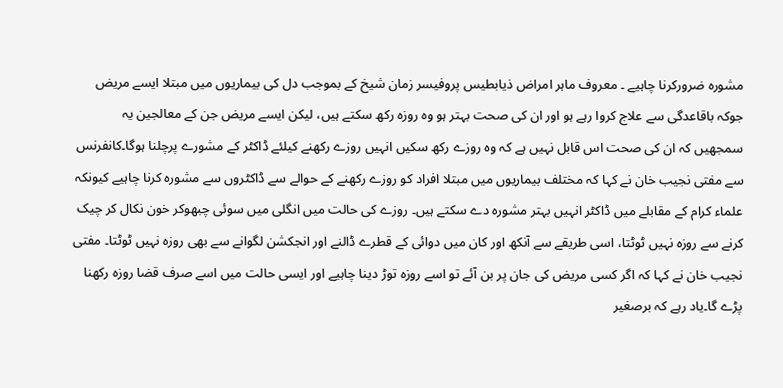مشورہ ضرورکرنا چاہیے ۔ معروف ماہر امراض ذیابطیس پروفیسر زمان شیخ کے بموجب دل کی بیماریوں میں مبتلا ایسے مریض جوکہ باقاعدگی سے علاج کروا رہے ہو اور ان کی صحت بہتر ہو وہ روزہ رکھ سکتے ہیں، لیکن ایسے مریض جن کے معالجین یہ سمجھیں کہ ان کی صحت اس قابل نہیں ہے کہ وہ روزے رکھ سکیں انہیں روزے رکھنے کیلئے ڈاکٹر کے مشورے پرچلنا ہوگا۔کانفرنس سے مفتی نجیب خان نے کہا کہ مختلف بیماریوں میں مبتلا افراد کو روزے رکھنے کے حوالے سے ڈاکٹروں سے مشورہ کرنا چاہیے کیونکہ علماء کرام کے مقابلے میں ڈاکٹر انہیں بہتر مشورہ دے سکتے ہیں۔ روزے کی حالت میں انگلی میں سوئی چبھوکر خون نکال کر چیک کرنے سے روزہ نہیں ٹوٹتا، اسی طریقے سے آنکھ اور کان میں دوائی کے قطرے ڈالنے اور انجکشن لگوانے سے بھی روزہ نہیں ٹوٹتا۔ مفتی نجیب خان نے کہا کہ اگر کسی مریض کی جان پر بن آئے تو اسے روزہ توڑ دینا چاہیے اور ایسی حالت میں اسے صرف قضا روزہ رکھنا پڑے گا۔یاد رہے کہ برصغیر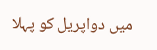میں دواپریل کو پہلا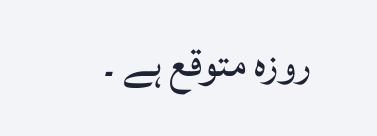روزہ متوقع ہے ۔